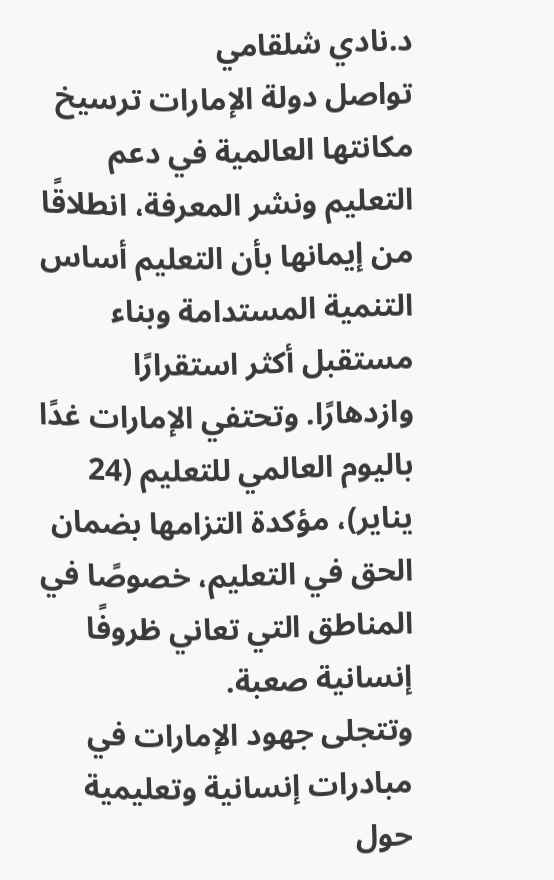د.نادي شلقامي
تواصل دولة الإمارات ترسيخ مكانتها العالمية في دعم التعليم ونشر المعرفة، انطلاقًا من إيمانها بأن التعليم أساس التنمية المستدامة وبناء مستقبل أكثر استقرارًا وازدهارًا. وتحتفي الإمارات غدًا باليوم العالمي للتعليم (24 يناير)، مؤكدة التزامها بضمان الحق في التعليم، خصوصًا في المناطق التي تعاني ظروفًا إنسانية صعبة.
وتتجلى جهود الإمارات في مبادرات إنسانية وتعليمية حول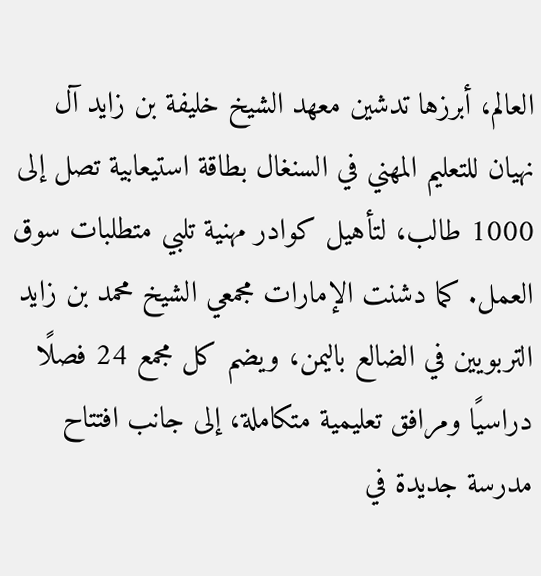العالم، أبرزها تدشين معهد الشيخ خليفة بن زايد آل نهيان للتعليم المهني في السنغال بطاقة استيعابية تصل إلى 1000 طالب، لتأهيل كوادر مهنية تلبي متطلبات سوق العمل. كما دشنت الإمارات مجمعي الشيخ محمد بن زايد التربويين في الضالع باليمن، ويضم كل مجمع 24 فصلًا دراسيًا ومرافق تعليمية متكاملة، إلى جانب افتتاح مدرسة جديدة في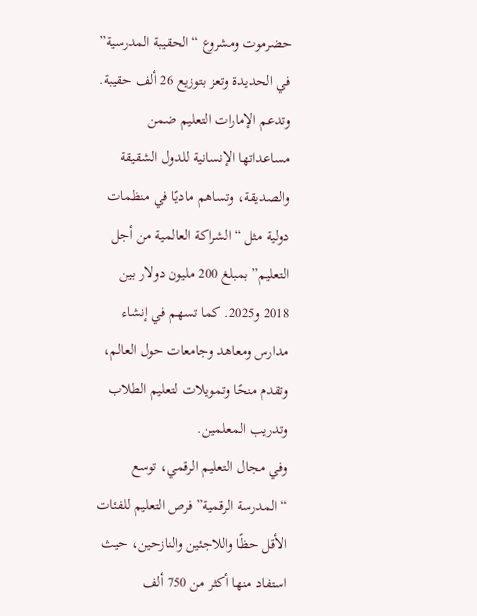حضرموت ومشروع “الحقيبة المدرسية” في الحديدة وتعز بتوزيع 26 ألف حقيبة.
وتدعم الإمارات التعليم ضمن مساعداتها الإنسانية للدول الشقيقة والصديقة، وتساهم ماديًا في منظمات دولية مثل “الشراكة العالمية من أجل التعليم” بمبلغ 200 مليون دولار بين 2018 و2025. كما تسهم في إنشاء مدارس ومعاهد وجامعات حول العالم، وتقدم منحًا وتمويلات لتعليم الطلاب وتدريب المعلمين.
وفي مجال التعليم الرقمي، توسع “المدرسة الرقمية” فرص التعليم للفئات الأقل حظًا واللاجئين والنازحين، حيث استفاد منها أكثر من 750 ألف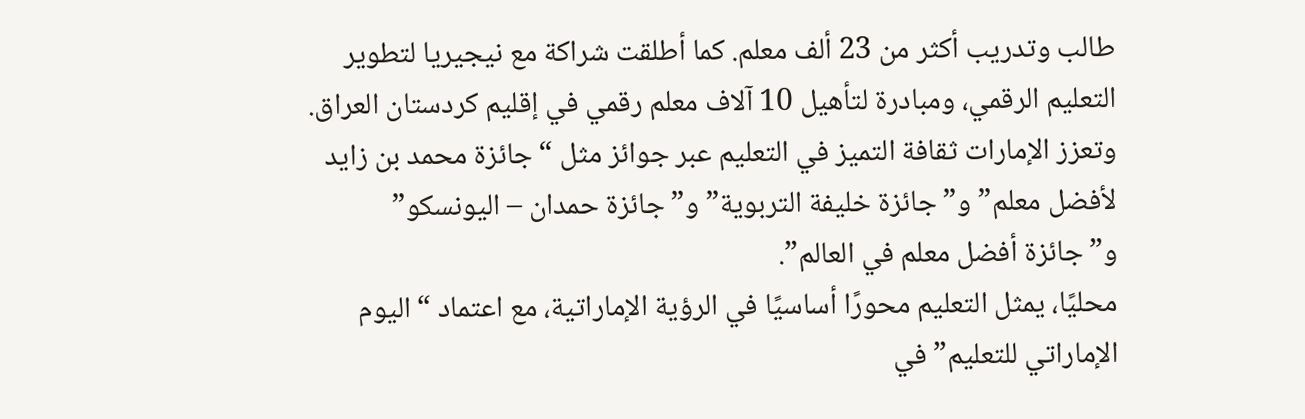طالب وتدريب أكثر من 23 ألف معلم. كما أطلقت شراكة مع نيجيريا لتطوير التعليم الرقمي، ومبادرة لتأهيل 10 آلاف معلم رقمي في إقليم كردستان العراق.
وتعزز الإمارات ثقافة التميز في التعليم عبر جوائز مثل “جائزة محمد بن زايد لأفضل معلم” و”جائزة خليفة التربوية” و”جائزة حمدان – اليونسكو” و”جائزة أفضل معلم في العالم”.
محليًا، يمثل التعليم محورًا أساسيًا في الرؤية الإماراتية، مع اعتماد “اليوم الإماراتي للتعليم” في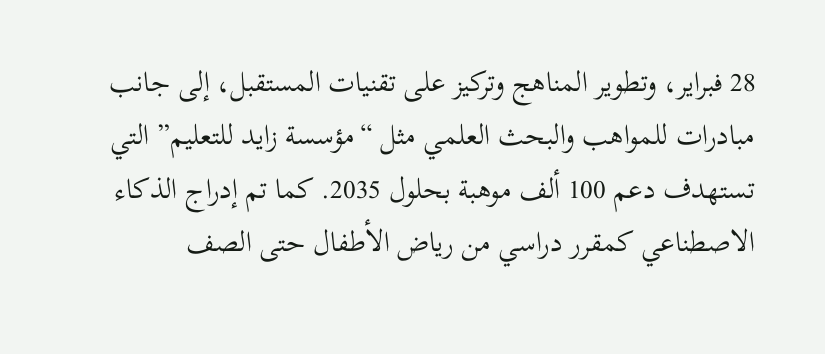28 فبراير، وتطوير المناهج وتركيز على تقنيات المستقبل، إلى جانب مبادرات للمواهب والبحث العلمي مثل “مؤسسة زايد للتعليم” التي تستهدف دعم 100 ألف موهبة بحلول 2035. كما تم إدراج الذكاء الاصطناعي كمقرر دراسي من رياض الأطفال حتى الصف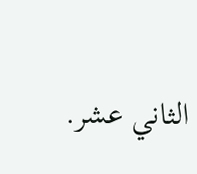الثاني عشر.